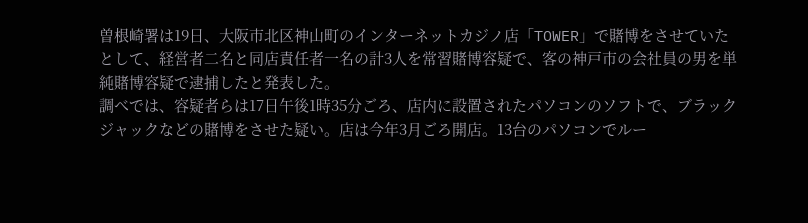曽根崎署は19日、大阪市北区神山町のインターネットカジノ店「TOWER」で賭博をさせていたとして、経営者二名と同店責任者一名の計3人を常習賭博容疑で、客の神戸市の会社員の男を単純賭博容疑で逮捕したと発表した。
調べでは、容疑者らは17日午後1時35分ごろ、店内に設置されたパソコンのソフトで、ブラックジャックなどの賭博をさせた疑い。店は今年3月ごろ開店。13台のパソコンでルー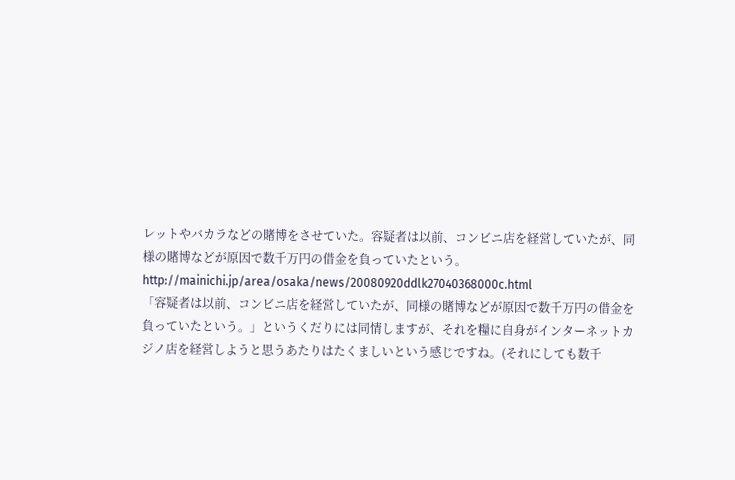レットやバカラなどの賭博をさせていた。容疑者は以前、コンビニ店を経営していたが、同様の賭博などが原因で数千万円の借金を負っていたという。
http://mainichi.jp/area/osaka/news/20080920ddlk27040368000c.html
「容疑者は以前、コンビニ店を経営していたが、同様の賭博などが原因で数千万円の借金を負っていたという。」というくだりには同情しますが、それを糧に自身がインターネットカジノ店を経営しようと思うあたりはたくましいという感じですね。(それにしても数千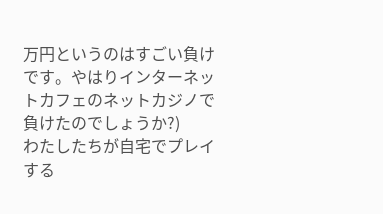万円というのはすごい負けです。やはりインターネットカフェのネットカジノで負けたのでしょうか?)
わたしたちが自宅でプレイする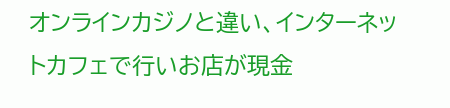オンラインカジノと違い、インターネットカフェで行いお店が現金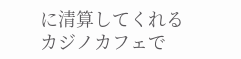に清算してくれるカジノカフェで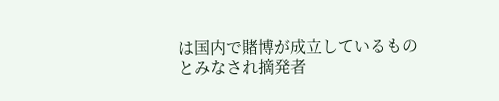は国内で賭博が成立しているものとみなされ摘発者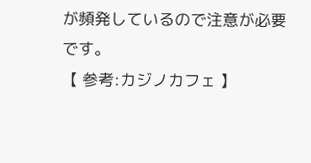が頻発しているので注意が必要です。
【 参考:カジノカフェ 】